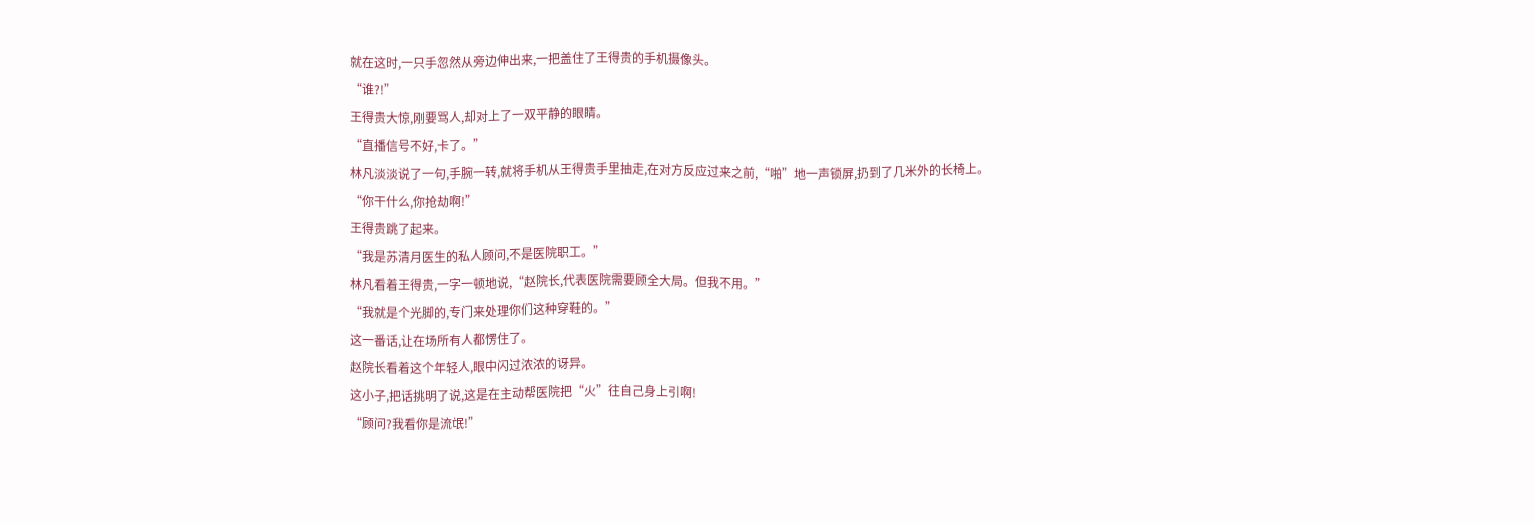就在这时,一只手忽然从旁边伸出来,一把盖住了王得贵的手机摄像头。
“谁?!”
王得贵大惊,刚要骂人,却对上了一双平静的眼睛。
“直播信号不好,卡了。”
林凡淡淡说了一句,手腕一转,就将手机从王得贵手里抽走,在对方反应过来之前,“啪”地一声锁屏,扔到了几米外的长椅上。
“你干什么,你抢劫啊!”
王得贵跳了起来。
“我是苏清月医生的私人顾问,不是医院职工。”
林凡看着王得贵,一字一顿地说,“赵院长,代表医院需要顾全大局。但我不用。”
“我就是个光脚的,专门来处理你们这种穿鞋的。”
这一番话,让在场所有人都愣住了。
赵院长看着这个年轻人,眼中闪过浓浓的讶异。
这小子,把话挑明了说,这是在主动帮医院把“火”往自己身上引啊!
“顾问?我看你是流氓!”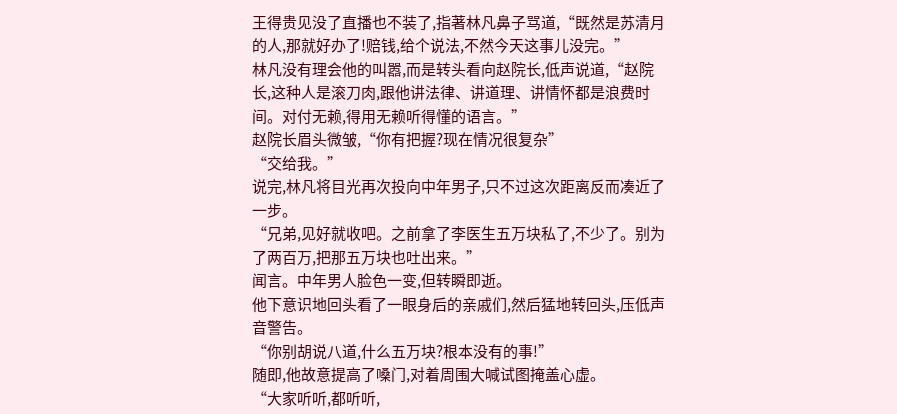王得贵见没了直播也不装了,指著林凡鼻子骂道,“既然是苏清月的人,那就好办了!赔钱,给个说法,不然今天这事儿没完。”
林凡没有理会他的叫嚣,而是转头看向赵院长,低声说道,“赵院长,这种人是滚刀肉,跟他讲法律、讲道理、讲情怀都是浪费时间。对付无赖,得用无赖听得懂的语言。”
赵院长眉头微皱,“你有把握?现在情况很复杂”
“交给我。”
说完,林凡将目光再次投向中年男子,只不过这次距离反而凑近了一步。
“兄弟,见好就收吧。之前拿了李医生五万块私了,不少了。别为了两百万,把那五万块也吐出来。”
闻言。中年男人脸色一变,但转瞬即逝。
他下意识地回头看了一眼身后的亲戚们,然后猛地转回头,压低声音警告。
“你别胡说八道,什么五万块?根本没有的事!”
随即,他故意提高了嗓门,对着周围大喊试图掩盖心虚。
“大家听听,都听听,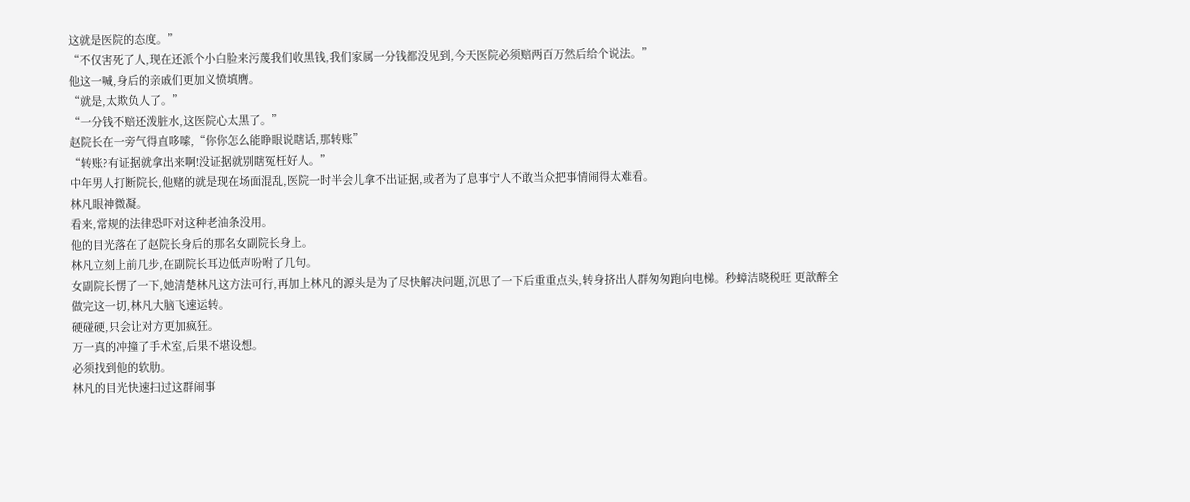这就是医院的态度。”
“不仅害死了人,现在还派个小白脸来污蔑我们收黑钱,我们家属一分钱都没见到,今天医院必须赔两百万然后给个说法。”
他这一喊,身后的亲戚们更加义愤填膺。
“就是,太欺负人了。”
“一分钱不赔还泼脏水,这医院心太黑了。”
赵院长在一旁气得直哆嗦,“你你怎么能睁眼说瞎话,那转账”
“转账?有证据就拿出来啊!没证据就别瞎冤枉好人。”
中年男人打断院长,他赌的就是现在场面混乱,医院一时半会儿拿不出证据,或者为了息事宁人不敢当众把事情闹得太难看。
林凡眼神微凝。
看来,常规的法律恐吓对这种老油条没用。
他的目光落在了赵院长身后的那名女副院长身上。
林凡立刻上前几步,在副院长耳边低声吩咐了几句。
女副院长愣了一下,她清楚林凡这方法可行,再加上林凡的源头是为了尽快解决问题,沉思了一下后重重点头,转身挤出人群匆匆跑向电梯。秒蟑洁晓税旺 更歆醉全
做完这一切,林凡大脑飞速运转。
硬碰硬,只会让对方更加疯狂。
万一真的冲撞了手术室,后果不堪设想。
必须找到他的软肋。
林凡的目光快速扫过这群闹事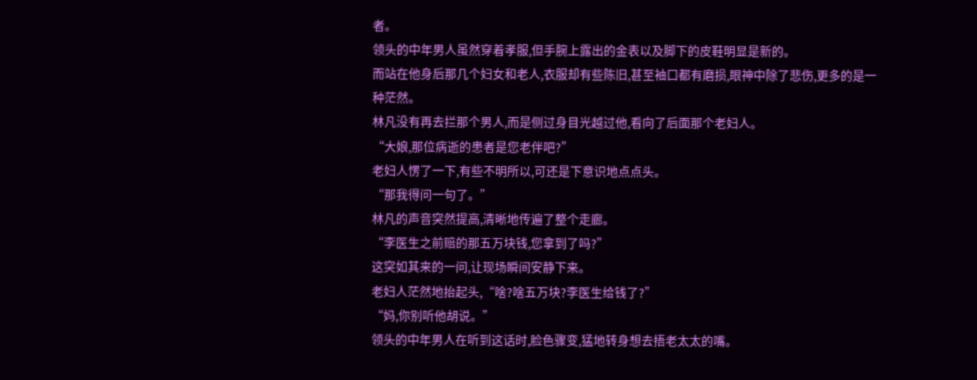者。
领头的中年男人虽然穿着孝服,但手腕上露出的金表以及脚下的皮鞋明显是新的。
而站在他身后那几个妇女和老人,衣服却有些陈旧,甚至袖口都有磨损,眼神中除了悲伤,更多的是一种茫然。
林凡没有再去拦那个男人,而是侧过身目光越过他,看向了后面那个老妇人。
“大娘,那位病逝的患者是您老伴吧?”
老妇人愣了一下,有些不明所以,可还是下意识地点点头。
“那我得问一句了。”
林凡的声音突然提高,清晰地传遍了整个走廊。
“李医生之前赔的那五万块钱,您拿到了吗?”
这突如其来的一问,让现场瞬间安静下来。
老妇人茫然地抬起头,“啥?啥五万块?李医生给钱了?”
“妈,你别听他胡说。”
领头的中年男人在听到这话时,脸色骤变,猛地转身想去捂老太太的嘴。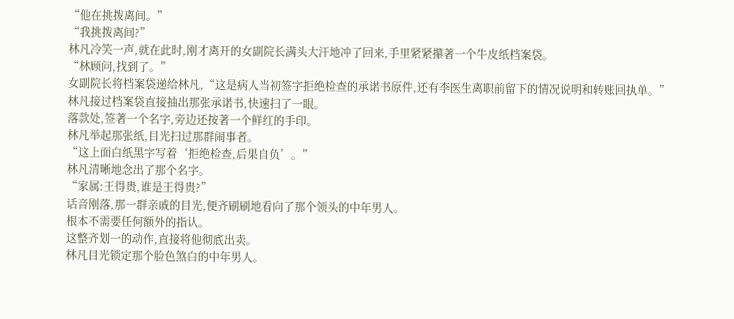“他在挑拨离间。”
“我挑拨离间?”
林凡冷笑一声,就在此时,刚才离开的女副院长满头大汗地冲了回来,手里紧紧攥著一个牛皮纸档案袋。
“林顾问,找到了。”
女副院长将档案袋递给林凡,“这是病人当初签字拒绝检查的承诺书原件,还有李医生离职前留下的情况说明和转账回执单。”
林凡接过档案袋直接抽出那张承诺书,快速扫了一眼。
落款处,签著一个名字,旁边还按著一个鲜红的手印。
林凡举起那张纸,目光扫过那群闹事者。
“这上面白纸黑字写着‘拒绝检查,后果自负’。”
林凡清晰地念出了那个名字。
“家属:王得贵,谁是王得贵?”
话音刚落,那一群亲戚的目光,便齐刷刷地看向了那个领头的中年男人。
根本不需要任何额外的指认。
这整齐划一的动作,直接将他彻底出卖。
林凡目光锁定那个脸色煞白的中年男人。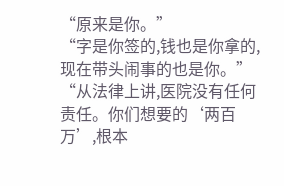“原来是你。”
“字是你签的,钱也是你拿的,现在带头闹事的也是你。”
“从法律上讲,医院没有任何责任。你们想要的‘两百万’,根本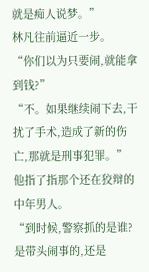就是痴人说梦。”
林凡往前逼近一步。
“你们以为只要闹,就能拿到钱?”
“不。如果继续闹下去,干扰了手术,造成了新的伤亡,那就是刑事犯罪。”
他指了指那个还在狡辩的中年男人。
“到时候,警察抓的是谁?是带头闹事的,还是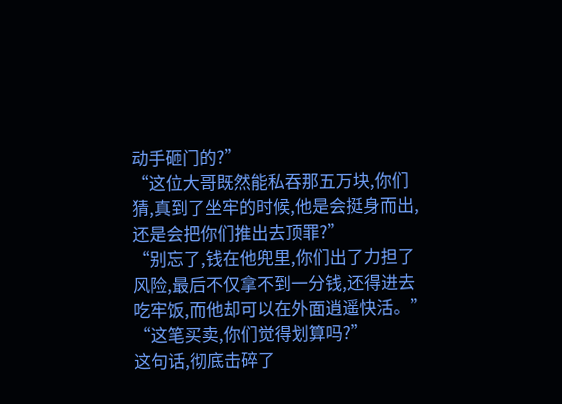动手砸门的?”
“这位大哥既然能私吞那五万块,你们猜,真到了坐牢的时候,他是会挺身而出,还是会把你们推出去顶罪?”
“别忘了,钱在他兜里,你们出了力担了风险,最后不仅拿不到一分钱,还得进去吃牢饭,而他却可以在外面逍遥快活。”
“这笔买卖,你们觉得划算吗?”
这句话,彻底击碎了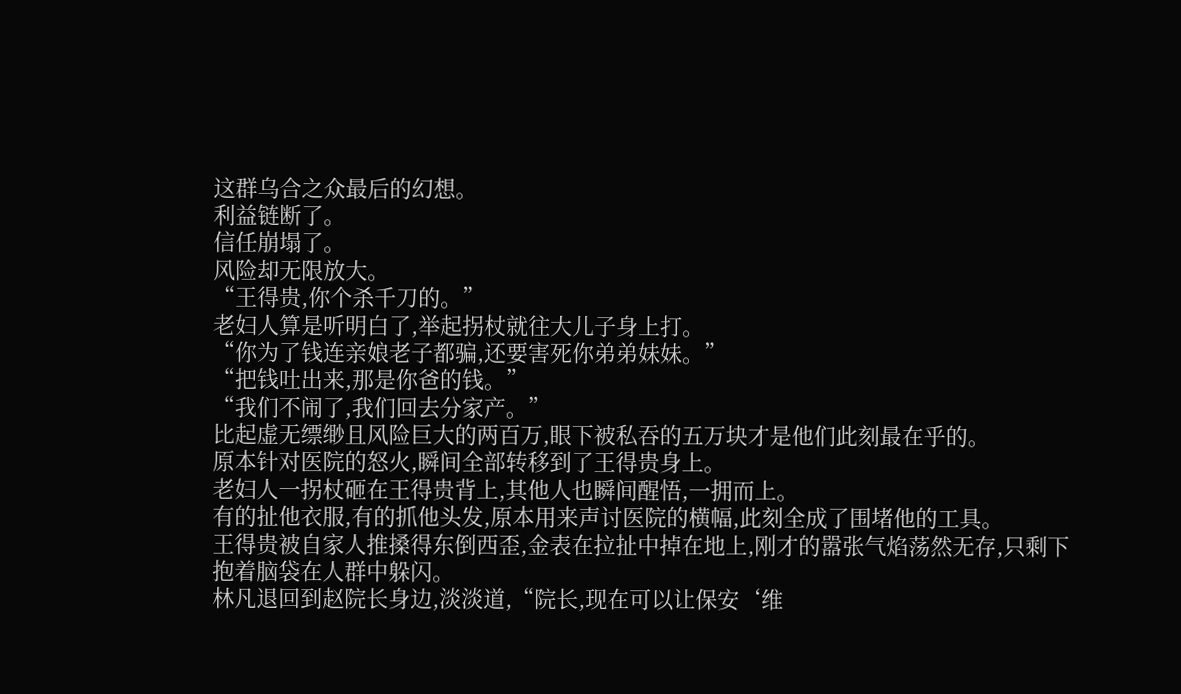这群乌合之众最后的幻想。
利益链断了。
信任崩塌了。
风险却无限放大。
“王得贵,你个杀千刀的。”
老妇人算是听明白了,举起拐杖就往大儿子身上打。
“你为了钱连亲娘老子都骗,还要害死你弟弟妹妹。”
“把钱吐出来,那是你爸的钱。”
“我们不闹了,我们回去分家产。”
比起虚无缥缈且风险巨大的两百万,眼下被私吞的五万块才是他们此刻最在乎的。
原本针对医院的怒火,瞬间全部转移到了王得贵身上。
老妇人一拐杖砸在王得贵背上,其他人也瞬间醒悟,一拥而上。
有的扯他衣服,有的抓他头发,原本用来声讨医院的横幅,此刻全成了围堵他的工具。
王得贵被自家人推搡得东倒西歪,金表在拉扯中掉在地上,刚才的嚣张气焰荡然无存,只剩下抱着脑袋在人群中躲闪。
林凡退回到赵院长身边,淡淡道,“院长,现在可以让保安‘维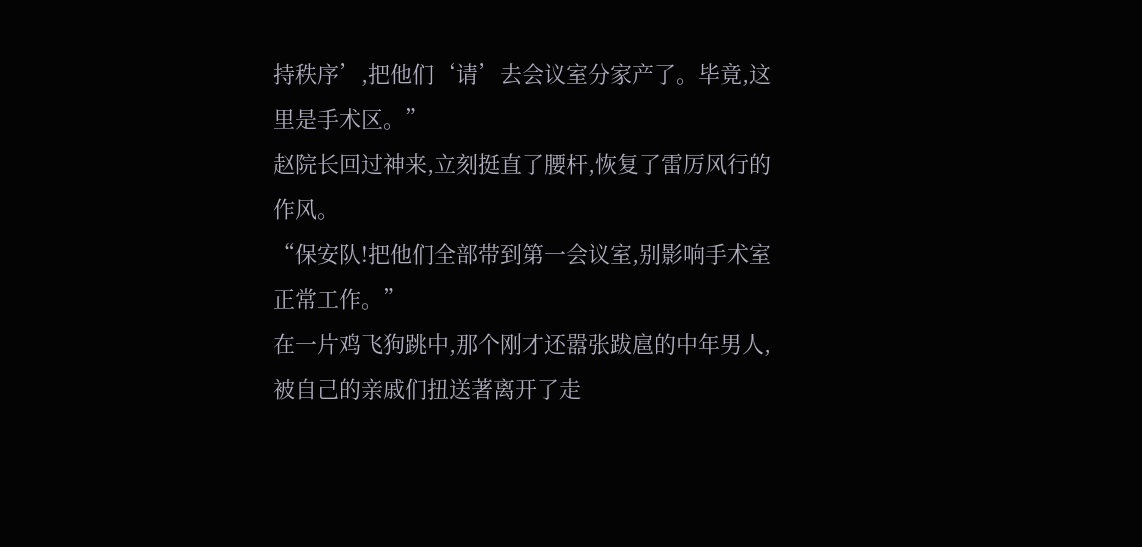持秩序’,把他们‘请’去会议室分家产了。毕竟,这里是手术区。”
赵院长回过神来,立刻挺直了腰杆,恢复了雷厉风行的作风。
“保安队!把他们全部带到第一会议室,别影响手术室正常工作。”
在一片鸡飞狗跳中,那个刚才还嚣张跋扈的中年男人,被自己的亲戚们扭送著离开了走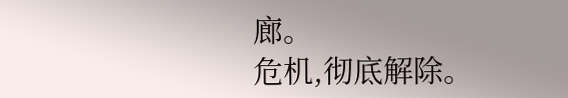廊。
危机,彻底解除。